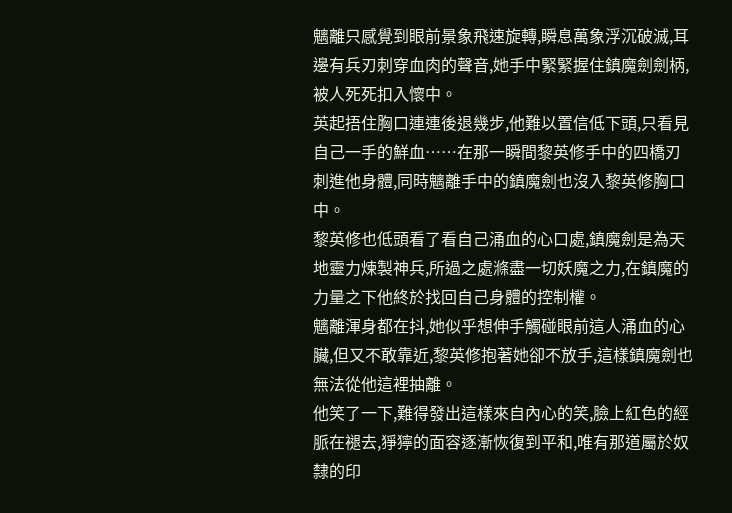魑離只感覺到眼前景象飛速旋轉,瞬息萬象浮沉破滅,耳邊有兵刃刺穿血肉的聲音,她手中緊緊握住鎮魔劍劍柄,被人死死扣入懷中。
英起捂住胸口連連後退幾步,他難以置信低下頭,只看見自己一手的鮮血……在那一瞬間黎英修手中的四橋刃刺進他身體,同時魑離手中的鎮魔劍也沒入黎英修胸口中。
黎英修也低頭看了看自己涌血的心口處,鎮魔劍是為天地靈力煉製神兵,所過之處滌盡一切妖魔之力,在鎮魔的力量之下他終於找回自己身體的控制權。
魑離渾身都在抖,她似乎想伸手觸碰眼前這人涌血的心臟,但又不敢靠近,黎英修抱著她卻不放手,這樣鎮魔劍也無法從他這裡抽離。
他笑了一下,難得發出這樣來自內心的笑,臉上紅色的經脈在褪去,猙獰的面容逐漸恢復到平和,唯有那道屬於奴隸的印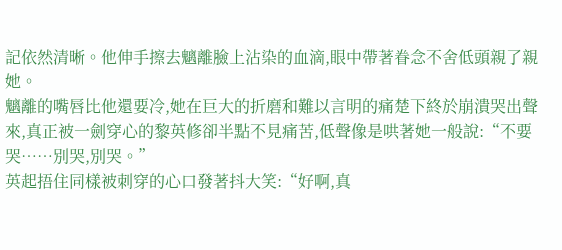記依然清晰。他伸手擦去魑離臉上沾染的血滴,眼中帶著眷念不舍低頭親了親她。
魑離的嘴唇比他還要冷,她在巨大的折磨和難以言明的痛楚下終於崩潰哭出聲來,真正被一劍穿心的黎英修卻半點不見痛苦,低聲像是哄著她一般說:“不要哭……別哭,別哭。”
英起捂住同樣被刺穿的心口發著抖大笑:“好啊,真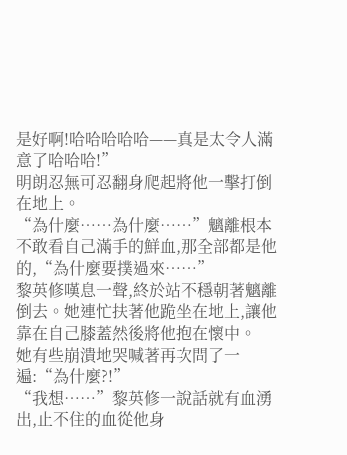是好啊!哈哈哈哈哈——真是太令人滿意了哈哈哈!”
明朗忍無可忍翻身爬起將他一擊打倒在地上。
“為什麼……為什麼……”魑離根本不敢看自己滿手的鮮血,那全部都是他的,“為什麼要撲過來……”
黎英修嘆息一聲,終於站不穩朝著魑離倒去。她連忙扶著他跪坐在地上,讓他靠在自己膝蓋然後將他抱在懷中。
她有些崩潰地哭喊著再次問了一遍:“為什麼?!”
“我想……”黎英修一說話就有血湧出,止不住的血從他身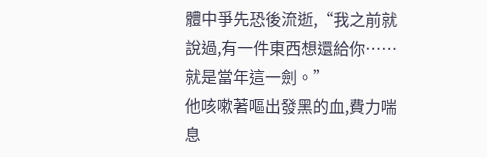體中爭先恐後流逝,“我之前就說過,有一件東西想還給你……就是當年這一劍。”
他咳嗽著嘔出發黑的血,費力喘息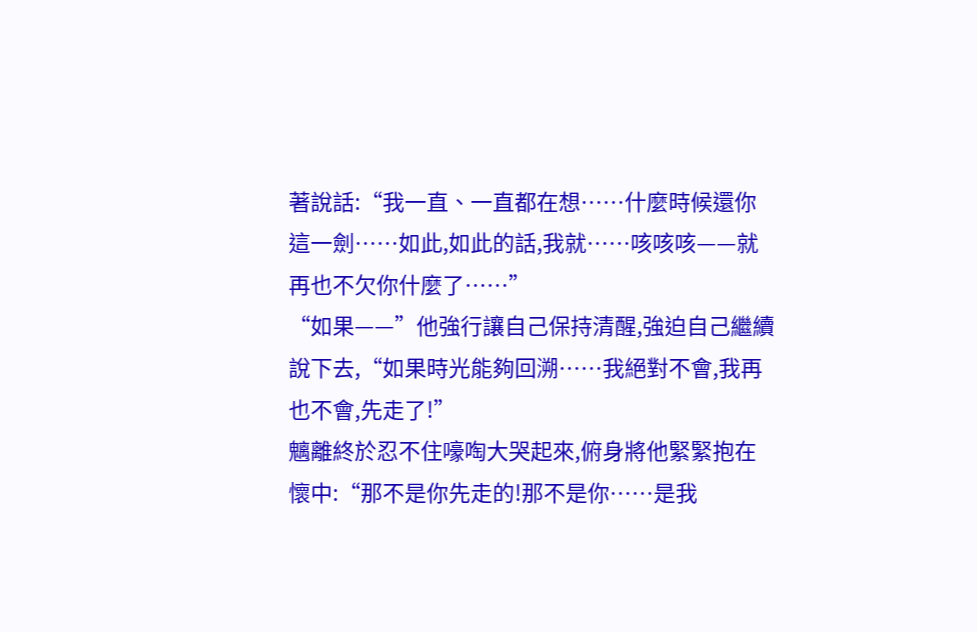著說話:“我一直、一直都在想……什麼時候還你這一劍……如此,如此的話,我就……咳咳咳——就再也不欠你什麼了……”
“如果——”他強行讓自己保持清醒,強迫自己繼續說下去,“如果時光能夠回溯……我絕對不會,我再也不會,先走了!”
魑離終於忍不住嚎啕大哭起來,俯身將他緊緊抱在懷中:“那不是你先走的!那不是你……是我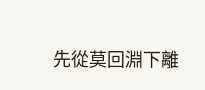先從莫回淵下離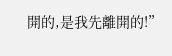開的,是我先離開的!”